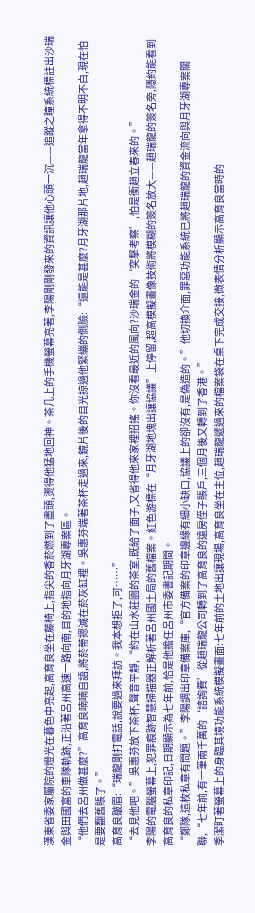漢東省委家屬院的燈光在暮色中亮起,高育良坐在藤椅上,指尖的香菸燃到了盡頭,燙得他猛地回神。茶几上的手機螢幕亮著,李陽剛剛發來的資訊讓他心頭一沉——追蹤之瞳系統標註出沙瑞金與田國富的車隊軌跡,正沿著呂州高速一路向南,目的地指向月牙湖專案區。
“他們去呂州做甚麼?”高育良喃喃自語,將菸蒂摁滅在菸灰缸裡。吳惠芬端著茶杯走過來,鏡片後的目光掠過他緊繃的側臉:“還能是甚麼?月牙湖那片地,趙瑞龍當年拿得不明不白,現在怕是要翻舊賬了。”
高育良皺眉:“瑞龍剛打電話,說要過來拜訪。我本想拒了,可……”
“去見他吧。”吳惠芬放下茶杯,聲音平靜,“約在山水莊園的茶室,既給了面子,又省得他來家裡招搖。你沒看最近的風向?沙瑞金的‘突擊考察’,怕是衝趙立春來的。”
李陽的電腦螢幕上,犯罪痕跡智慧掃描器正解析著呂州國土局的舊檔案。紅色游標在“月牙湖地塊出讓協議”上停留,超高模擬畫像技術將模糊的簽名放大——趙瑞龍的簽名旁,隱約能看到高育良的私章印記,日期顯示為七年前,恰是他擔任呂州市委書記期間。
“鄭隊,這枚私章有問題。”李陽調出印章備案庫,“官方備案的印章邊緣有細小缺口,協議上的卻沒有,是偽造的。”他切換介面,罪惡功能系統已將趙瑞龍的資金流向與月牙湖專案關聯,“七年前,有一筆兩千萬的‘諮詢費’從趙瑞龍公司轉到了高育良的遠房侄子賬戶,三個月後又轉到了香港。”
季潔盯著螢幕上的身臨其境功能系統模擬畫面:七年前的土地出讓現場,高育良坐在主位,趙瑞龍遞過來的檔案袋在桌下完成交接,微表情分析顯示高育良當時的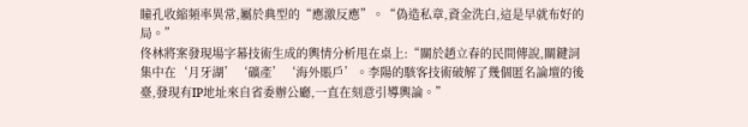瞳孔收縮頻率異常,屬於典型的“應激反應”。“偽造私章,資金洗白,這是早就布好的局。”
佟林將案發現場字幕技術生成的輿情分析甩在桌上:“關於趙立春的民間傳說,關鍵詞集中在‘月牙湖’‘礦產’‘海外賬戶’。李陽的駭客技術破解了幾個匿名論壇的後臺,發現有IP地址來自省委辦公廳,一直在刻意引導輿論。”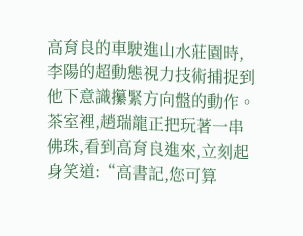高育良的車駛進山水莊園時,李陽的超動態視力技術捕捉到他下意識攥緊方向盤的動作。茶室裡,趙瑞龍正把玩著一串佛珠,看到高育良進來,立刻起身笑道:“高書記,您可算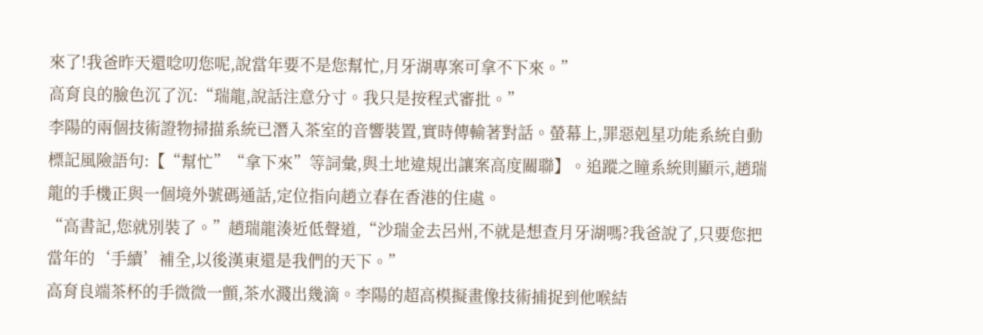來了!我爸昨天還唸叨您呢,說當年要不是您幫忙,月牙湖專案可拿不下來。”
高育良的臉色沉了沉:“瑞龍,說話注意分寸。我只是按程式審批。”
李陽的兩個技術證物掃描系統已潛入茶室的音響裝置,實時傳輸著對話。螢幕上,罪惡剋星功能系統自動標記風險語句:【“幫忙”“拿下來”等詞彙,與土地違規出讓案高度關聯】。追蹤之瞳系統則顯示,趙瑞龍的手機正與一個境外號碼通話,定位指向趙立春在香港的住處。
“高書記,您就別裝了。”趙瑞龍湊近低聲道,“沙瑞金去呂州,不就是想查月牙湖嗎?我爸說了,只要您把當年的‘手續’補全,以後漢東還是我們的天下。”
高育良端茶杯的手微微一顫,茶水濺出幾滴。李陽的超高模擬畫像技術捕捉到他喉結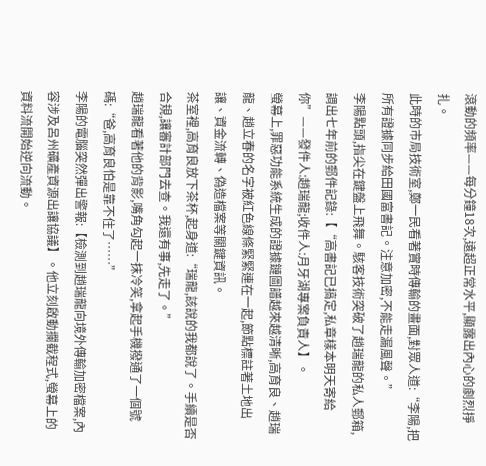滾動的頻率——每分鐘18次,遠超正常水平,顯露出內心的劇烈掙扎。
此時的市局技術室,鄭一民看著實時傳輸的畫面,對眾人道:“李陽,把所有證據同步給田國富書記。注意加密,不能走漏風聲。”
李陽點頭,指尖在鍵盤上飛舞。駭客技術突破了趙瑞龍的私人郵箱,調出七年前的郵件記錄:【“高書記已搞定,私章樣本明天寄給你”——發件人:趙瑞龍;收件人:月牙湖專案負責人】。
螢幕上,罪惡功能系統生成的證據鏈圖譜越來越清晰,高育良、趙瑞龍、趙立春的名字被紅色線條緊緊連在一起,節點標註著土地出讓、資金流轉、偽造檔案等關鍵資訊。
茶室裡,高育良放下茶杯,起身道:“瑞龍,該說的我都說了。手續是否合規,讓審計部門去查。我還有事,先走了。”
趙瑞龍看著他的背影,嘴角勾起一抹冷笑,拿起手機撥通了一個號碼:“爸,高育良怕是靠不住了……”
李陽的電腦突然彈出警報:【檢測到趙瑞龍向境外傳輸加密檔案,內容涉及呂州礦產資源出讓協議】。他立刻啟動攔截程式,螢幕上的資料流開始逆向流動。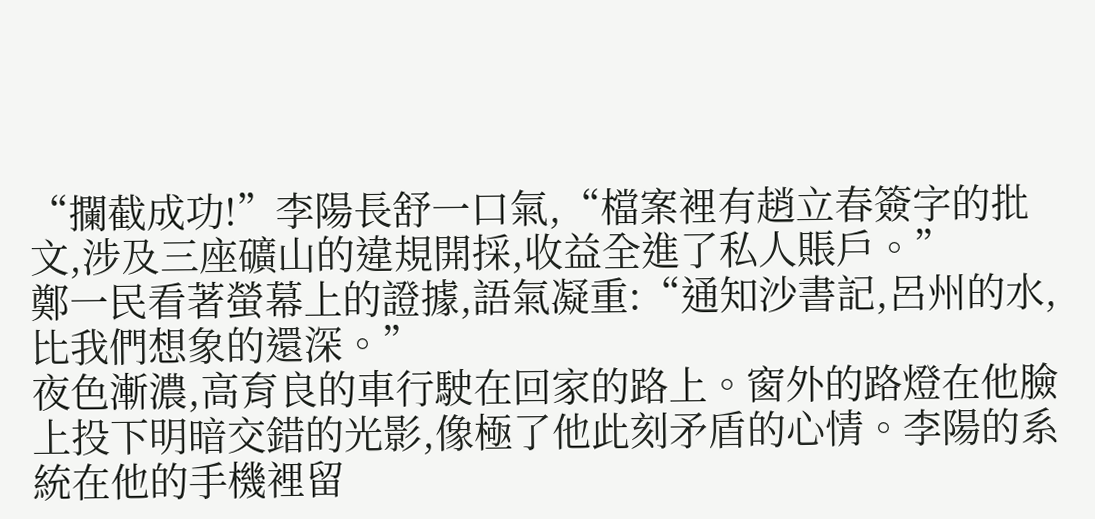“攔截成功!”李陽長舒一口氣,“檔案裡有趙立春簽字的批文,涉及三座礦山的違規開採,收益全進了私人賬戶。”
鄭一民看著螢幕上的證據,語氣凝重:“通知沙書記,呂州的水,比我們想象的還深。”
夜色漸濃,高育良的車行駛在回家的路上。窗外的路燈在他臉上投下明暗交錯的光影,像極了他此刻矛盾的心情。李陽的系統在他的手機裡留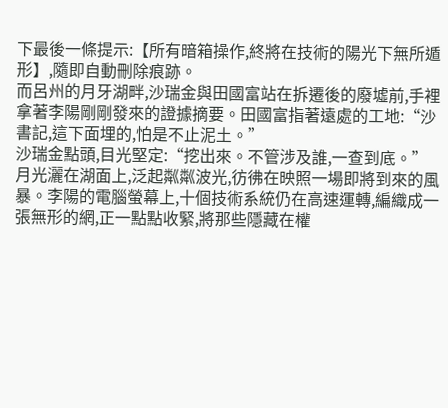下最後一條提示:【所有暗箱操作,終將在技術的陽光下無所遁形】,隨即自動刪除痕跡。
而呂州的月牙湖畔,沙瑞金與田國富站在拆遷後的廢墟前,手裡拿著李陽剛剛發來的證據摘要。田國富指著遠處的工地:“沙書記,這下面埋的,怕是不止泥土。”
沙瑞金點頭,目光堅定:“挖出來。不管涉及誰,一查到底。”
月光灑在湖面上,泛起粼粼波光,彷彿在映照一場即將到來的風暴。李陽的電腦螢幕上,十個技術系統仍在高速運轉,編織成一張無形的網,正一點點收緊,將那些隱藏在權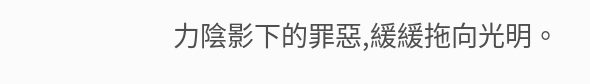力陰影下的罪惡,緩緩拖向光明。